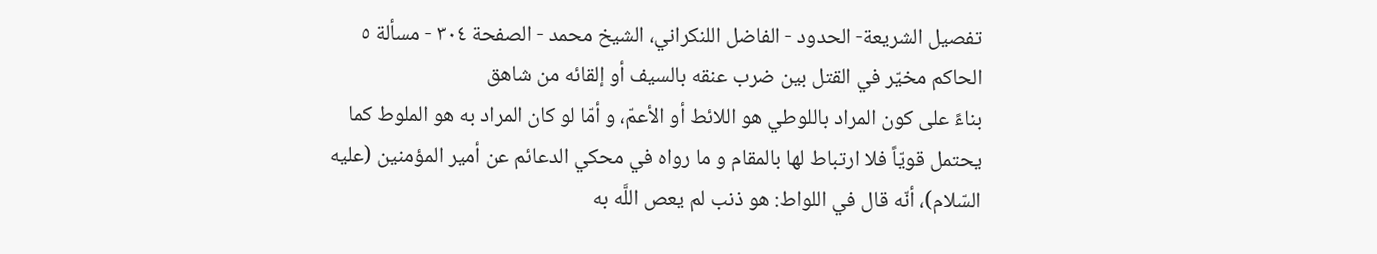تفصيل الشريعة- الحدود - الفاضل اللنكراني، الشيخ محمد - الصفحة ٣٠٤ - مسألة ٥ الحاكم مخيّر في القتل بين ضرب عنقه بالسيف أو إلقائه من شاهق
بناءً على كون المراد باللوطي هو اللائط أو الأعمّ، و أمّا لو كان المراد به هو الملوط كما يحتمل قويّاً فلا ارتباط لها بالمقام و ما رواه في محكي الدعائم عن أمير المؤمنين (عليه السّلام)، أنّه قال في اللواط: هو ذنب لم يعص اللَّه به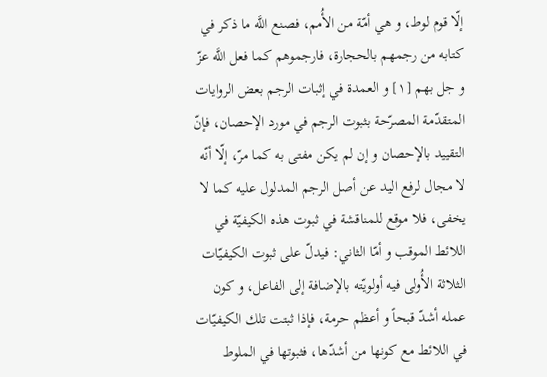إلّا قوم لوط، و هي أمّة من الأُمم، فصنع اللَّه ما ذكر في كتابه من رجمهم بالحجارة، فارجموهم كما فعل اللَّه عزّ و جل بهم [١] و العمدة في إثبات الرجم بعض الروايات المتقدّمة المصرّحة بثبوت الرجم في مورد الإحصان، فإنّ التقييد بالإحصان و إن لم يكن مفتى به كما مرّ، إلّا أنّه لا مجال لرفع اليد عن أصل الرجم المدلول عليه كما لا يخفى، فلا موقع للمناقشة في ثبوت هذه الكيفيّة في اللائط الموقب و أمّا الثاني: فيدلّ على ثبوت الكيفيّات الثلاثة الأُولى فيه أولويّته بالإضافة إلى الفاعل، و كون عمله أشدّ قبحاً و أعظم حرمة، فإذا ثبتت تلك الكيفيّات في اللائط مع كونها من أشدّها، فثبوتها في الملوط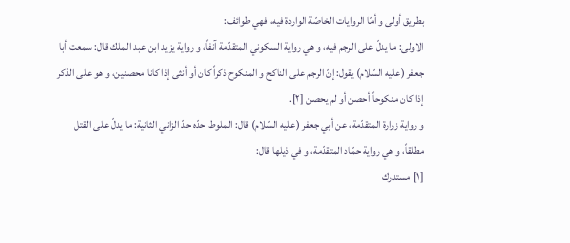بطريق أولى و أمّا الروايات الخاصّة الواردة فيه، فهي طوائف:
الاولى: ما يدلّ على الرجم فيه، و هي رواية السكوني المتقدّمة آنفاً، و رواية يزيد ابن عبد الملك قال: سمعت أبا جعفر (عليه السّلام) يقول: إنّ الرجم على الناكح و المنكوح ذكراً كان أو أنثى إذا كانا محصنين، و هو على الذكر إذا كان منكوحاً أحصن أو لم يحصن [٢].
و رواية زرارة المتقدّمة، عن أبي جعفر (عليه السّلام) قال: الملوط حدّه حدّ الزاني الثانية: ما يدلّ على القتل مطلقاً، و هي رواية حمّاد المتقدّمة، و في ذيلها قال:
[١] مستدرك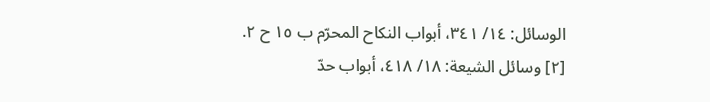الوسائل: ١٤/ ٣٤١، أبواب النكاح المحرّم ب ١٥ ح ٢.
[٢] وسائل الشيعة: ١٨/ ٤١٨، أبواب حدّ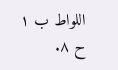اللواط ب ١ ح ٨.